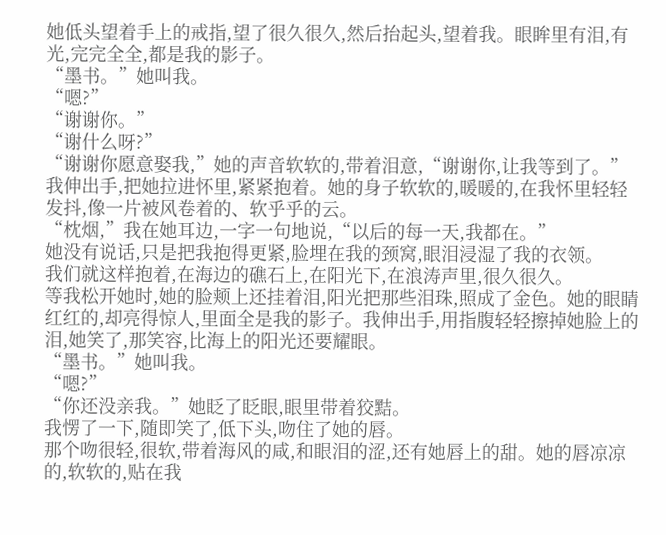她低头望着手上的戒指,望了很久很久,然后抬起头,望着我。眼眸里有泪,有光,完完全全,都是我的影子。
“墨书。”她叫我。
“嗯?”
“谢谢你。”
“谢什么呀?”
“谢谢你愿意娶我,”她的声音软软的,带着泪意,“谢谢你,让我等到了。”
我伸出手,把她拉进怀里,紧紧抱着。她的身子软软的,暖暖的,在我怀里轻轻发抖,像一片被风卷着的、软乎乎的云。
“枕烟,”我在她耳边,一字一句地说,“以后的每一天,我都在。”
她没有说话,只是把我抱得更紧,脸埋在我的颈窝,眼泪浸湿了我的衣领。
我们就这样抱着,在海边的礁石上,在阳光下,在浪涛声里,很久很久。
等我松开她时,她的脸颊上还挂着泪,阳光把那些泪珠,照成了金色。她的眼睛红红的,却亮得惊人,里面全是我的影子。我伸出手,用指腹轻轻擦掉她脸上的泪,她笑了,那笑容,比海上的阳光还要耀眼。
“墨书。”她叫我。
“嗯?”
“你还没亲我。”她眨了眨眼,眼里带着狡黠。
我愣了一下,随即笑了,低下头,吻住了她的唇。
那个吻很轻,很软,带着海风的咸,和眼泪的涩,还有她唇上的甜。她的唇凉凉的,软软的,贴在我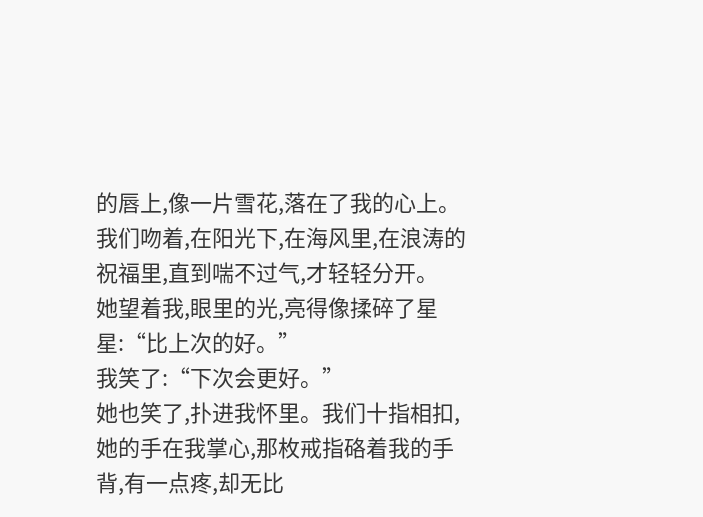的唇上,像一片雪花,落在了我的心上。我们吻着,在阳光下,在海风里,在浪涛的祝福里,直到喘不过气,才轻轻分开。
她望着我,眼里的光,亮得像揉碎了星星:“比上次的好。”
我笑了:“下次会更好。”
她也笑了,扑进我怀里。我们十指相扣,她的手在我掌心,那枚戒指硌着我的手背,有一点疼,却无比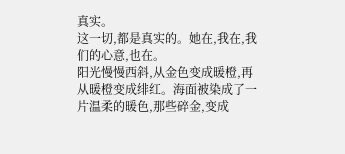真实。
这一切,都是真实的。她在,我在,我们的心意,也在。
阳光慢慢西斜,从金色变成暖橙,再从暖橙变成绯红。海面被染成了一片温柔的暖色,那些碎金,变成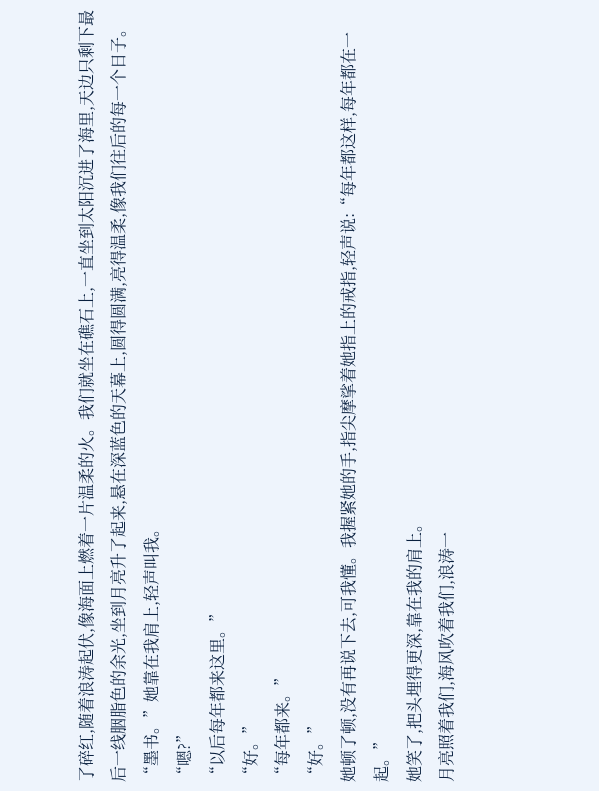了碎红,随着浪涛起伏,像海面上燃着一片温柔的火。我们就坐在礁石上,一直坐到太阳沉进了海里,天边只剩下最后一线胭脂色的余光,坐到月亮升了起来,悬在深蓝色的天幕上,圆得圆满,亮得温柔,像我们往后的每一个日子。
“墨书。”她靠在我肩上,轻声叫我。
“嗯?”
“以后每年都来这里。”
“好。”
“每年都来。”
“好。”
她顿了顿,没有再说下去,可我懂。我握紧她的手,指尖摩挲着她指上的戒指,轻声说:“每年都这样,每年都在一起。”
她笑了,把头埋得更深,靠在我的肩上。
月亮照着我们,海风吹着我们,浪涛一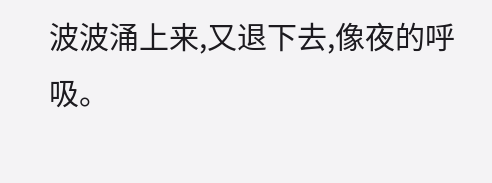波波涌上来,又退下去,像夜的呼吸。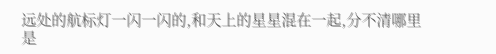远处的航标灯一闪一闪的,和天上的星星混在一起,分不清哪里是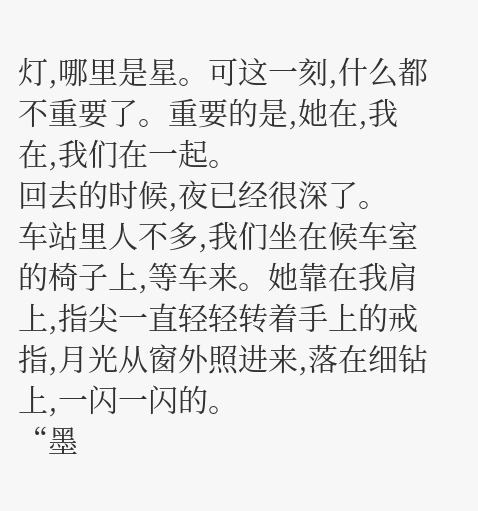灯,哪里是星。可这一刻,什么都不重要了。重要的是,她在,我在,我们在一起。
回去的时候,夜已经很深了。
车站里人不多,我们坐在候车室的椅子上,等车来。她靠在我肩上,指尖一直轻轻转着手上的戒指,月光从窗外照进来,落在细钻上,一闪一闪的。
“墨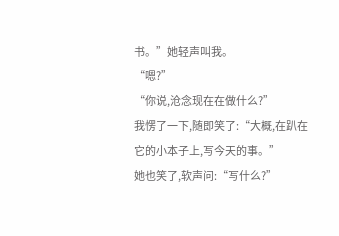书。”她轻声叫我。
“嗯?”
“你说,沧念现在在做什么?”
我愣了一下,随即笑了:“大概,在趴在它的小本子上,写今天的事。”
她也笑了,软声问:“写什么?”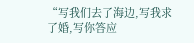“写我们去了海边,写我求了婚,写你答应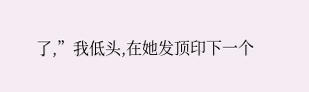了,”我低头,在她发顶印下一个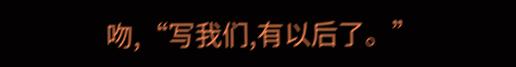吻,“写我们,有以后了。”